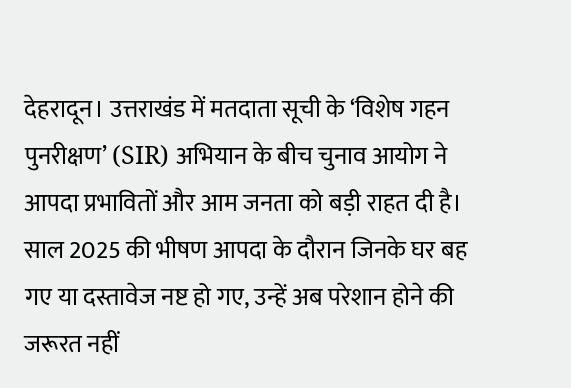देहरादून। उत्तराखंड में मतदाता सूची के ‘विशेष गहन पुनरीक्षण’ (SIR) अभियान के बीच चुनाव आयोग ने आपदा प्रभावितों और आम जनता को बड़ी राहत दी है। साल 2025 की भीषण आपदा के दौरान जिनके घर बह गए या दस्तावेज नष्ट हो गए, उन्हें अब परेशान होने की जरूरत नहीं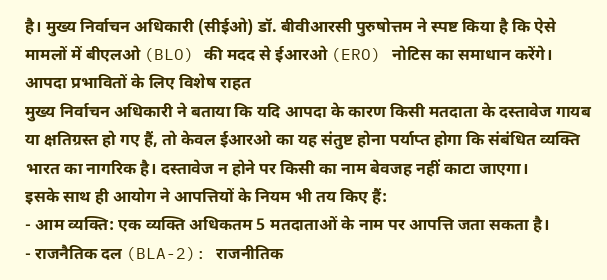है। मुख्य निर्वाचन अधिकारी (सीईओ) डॉ. बीवीआरसी पुरुषोत्तम ने स्पष्ट किया है कि ऐसे मामलों में बीएलओ (BLO) की मदद से ईआरओ (ERO) नोटिस का समाधान करेंगे।
आपदा प्रभावितों के लिए विशेष राहत
मुख्य निर्वाचन अधिकारी ने बताया कि यदि आपदा के कारण किसी मतदाता के दस्तावेज गायब या क्षतिग्रस्त हो गए हैं, तो केवल ईआरओ का यह संतुष्ट होना पर्याप्त होगा कि संबंधित व्यक्ति भारत का नागरिक है। दस्तावेज न होने पर किसी का नाम बेवजह नहीं काटा जाएगा।
इसके साथ ही आयोग ने आपत्तियों के नियम भी तय किए हैं:
- आम व्यक्ति: एक व्यक्ति अधिकतम 5 मतदाताओं के नाम पर आपत्ति जता सकता है।
- राजनैतिक दल (BLA-2): राजनीतिक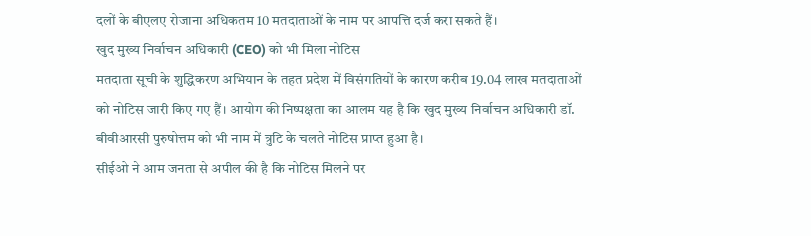दलों के बीएलए रोजाना अधिकतम 10 मतदाताओं के नाम पर आपत्ति दर्ज करा सकते हैं।
खुद मुख्य निर्वाचन अधिकारी (CEO) को भी मिला नोटिस
मतदाता सूची के शुद्धिकरण अभियान के तहत प्रदेश में विसंगतियों के कारण करीब 19.04 लाख मतदाताओं को नोटिस जारी किए गए हैं। आयोग की निष्पक्षता का आलम यह है कि खुद मुख्य निर्वाचन अधिकारी डॉ. बीवीआरसी पुरुषोत्तम को भी नाम में त्रुटि के चलते नोटिस प्राप्त हुआ है।
सीईओ ने आम जनता से अपील की है कि नोटिस मिलने पर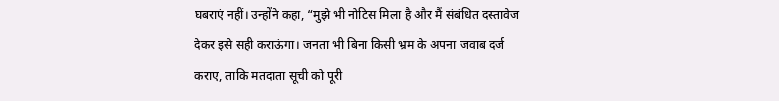घबराएं नहीं। उन्होंने कहा, “मुझे भी नोटिस मिला है और मैं संबंधित दस्तावेज देकर इसे सही कराऊंगा। जनता भी बिना किसी भ्रम के अपना जवाब दर्ज कराए, ताकि मतदाता सूची को पूरी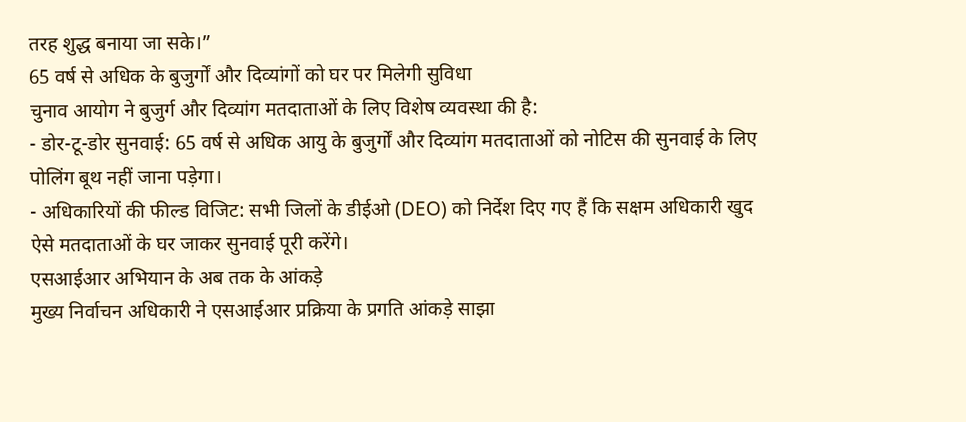तरह शुद्ध बनाया जा सके।”
65 वर्ष से अधिक के बुजुर्गों और दिव्यांगों को घर पर मिलेगी सुविधा
चुनाव आयोग ने बुजुर्ग और दिव्यांग मतदाताओं के लिए विशेष व्यवस्था की है:
- डोर-टू-डोर सुनवाई: 65 वर्ष से अधिक आयु के बुजुर्गों और दिव्यांग मतदाताओं को नोटिस की सुनवाई के लिए पोलिंग बूथ नहीं जाना पड़ेगा।
- अधिकारियों की फील्ड विजिट: सभी जिलों के डीईओ (DEO) को निर्देश दिए गए हैं कि सक्षम अधिकारी खुद ऐसे मतदाताओं के घर जाकर सुनवाई पूरी करेंगे।
एसआईआर अभियान के अब तक के आंकड़े
मुख्य निर्वाचन अधिकारी ने एसआईआर प्रक्रिया के प्रगति आंकड़े साझा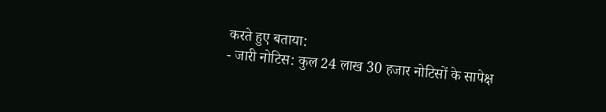करते हुए बताया:
- जारी नोटिस: कुल 24 लाख 30 हजार नोटिसों के सापेक्ष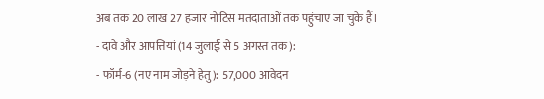अब तक 20 लाख 27 हजार नोटिस मतदाताओं तक पहुंचाए जा चुके हैं।
- दावे और आपत्तियां (14 जुलाई से 5 अगस्त तक):
- फॉर्म-6 (नए नाम जोड़ने हेतु): 57,000 आवेदन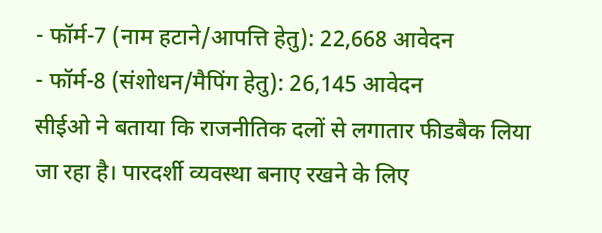- फॉर्म-7 (नाम हटाने/आपत्ति हेतु): 22,668 आवेदन
- फॉर्म-8 (संशोधन/मैपिंग हेतु): 26,145 आवेदन
सीईओ ने बताया कि राजनीतिक दलों से लगातार फीडबैक लिया जा रहा है। पारदर्शी व्यवस्था बनाए रखने के लिए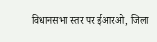विधानसभा स्तर पर ईआरओ, जिला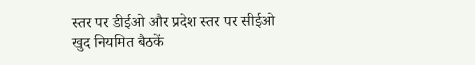स्तर पर डीईओ और प्रदेश स्तर पर सीईओ खुद नियमित बैठकें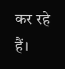कर रहे हैं।